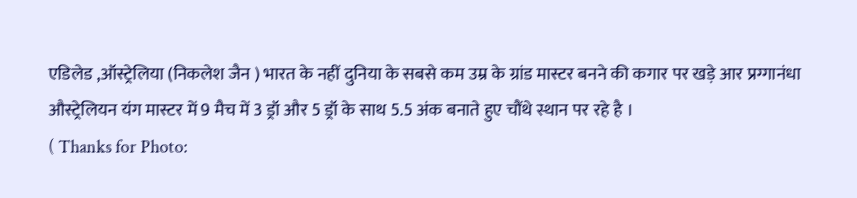एडिलेड ,ऑस्ट्रेलिया (निकलेश जैन ) भारत के नहीं दुनिया के सबसे कम उम्र के ग्रांड मास्टर बनने की कगार पर खड़े आर प्रग्गानंधा औस्ट्रेलियन यंग मास्टर में 9 मैच में 3 ड्रॉ और 5 ड्रॉ के साथ 5.5 अंक बनाते हुए चौंथे स्थान पर रहे है ।
( Thanks for Photo: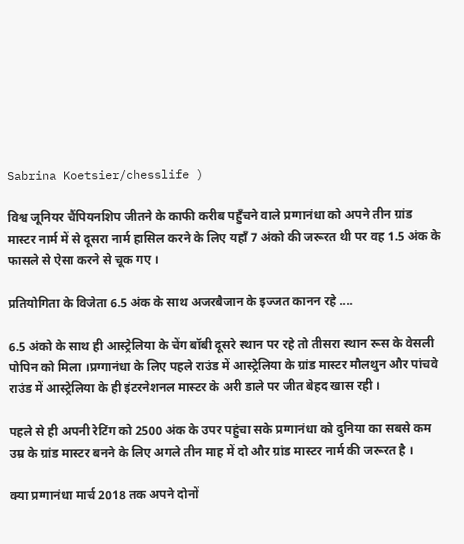Sabrina Koetsier/chesslife )

विश्व जूनियर चैंपियनशिप जीतने के काफी करीब पहुँचने वाले प्रग्गानंधा को अपने तीन ग्रांड मास्टर नार्म में से दूसरा नार्म हासिल करने के लिए यहाँ 7 अंको की जरूरत थी पर वह 1.5 अंक के फासले से ऐसा करने से चूक गए ।

प्रतियोगिता के विजेता 6.5 अंक के साथ अजरबैजान के इज्जत कानन रहे ....

6.5 अंको के साथ ही आस्ट्रेलिया के चेंग बॉबी दूसरे स्थान पर रहे तो तीसरा स्थान रूस के वेसली पोपिन को मिला ।प्रग्गानंधा के लिए पहले राउंड में आस्ट्रेलिया के ग्रांड मास्टर मौलथुन और पांचवे राउंड में आस्ट्रेलिया के ही इंटरनेशनल मास्टर के अरी डाले पर जीत बेहद खास रही ।

पहले से ही अपनी रेटिंग को 2500 अंक के उपर पहुंचा सके प्रग्गानंधा को दुनिया का सबसे कम उम्र के ग्रांड मास्टर बनने के लिए अगले तीन माह में दो और ग्रांड मास्टर नार्म की जरूरत है ।

क्या प्रग्गानंधा मार्च 2018 तक अपने दोनों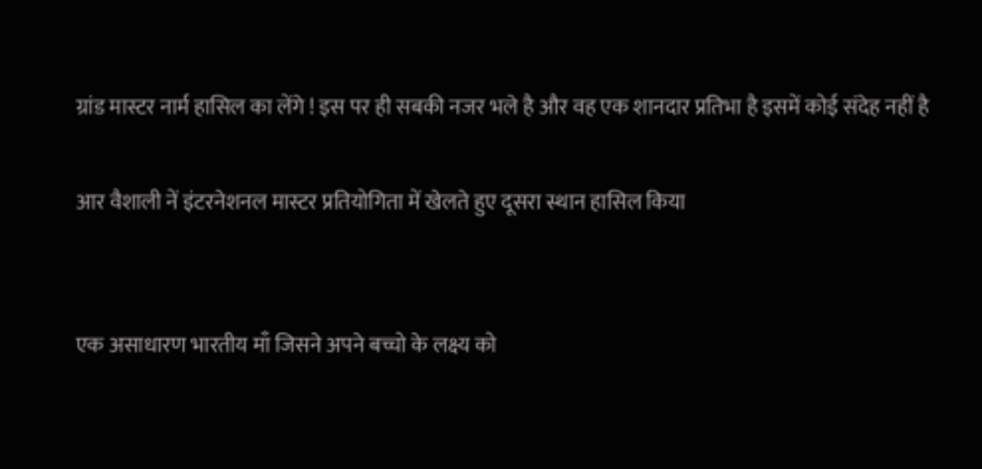ग्रांड मास्टर नार्म हासिल का लेंगे ! इस पर ही सबकी नजर भले है और वह एक शानदार प्रतिभा है इसमें कोई संदेह नहीं है

आर वैशाली नें इंटरनेशनल मास्टर प्रतियोगिता में खेलते हुए दूसरा स्थान हासिल किया


एक असाधारण भारतीय माँ जिसने अपने बच्चो के लक्ष्य को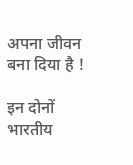अपना जीवन बना दिया है !

इन दोनों भारतीय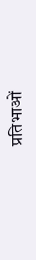प्रतिभाओं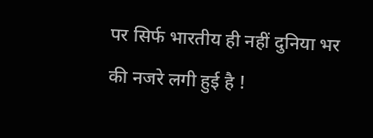पर सिर्फ भारतीय ही नहीं दुनिया भर की नजरे लगी हुई है !